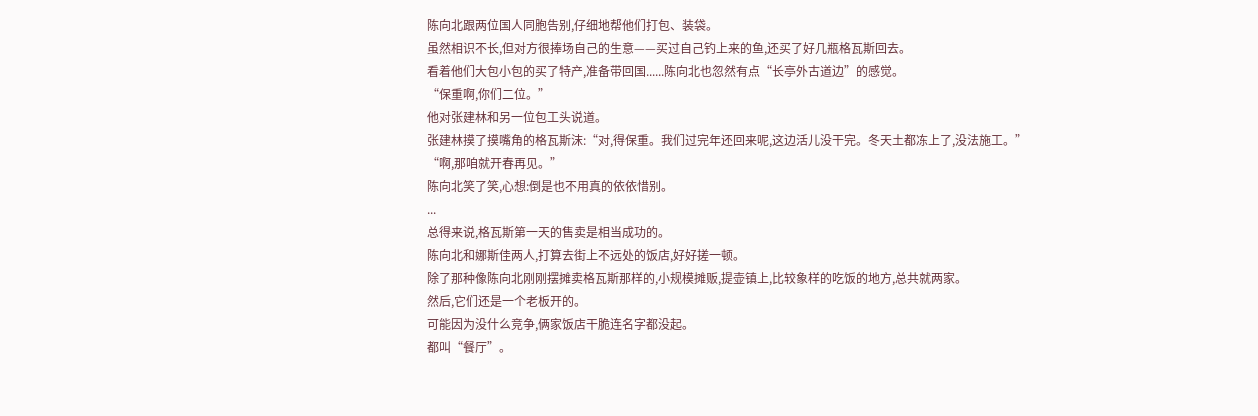陈向北跟两位国人同胞告别,仔细地帮他们打包、装袋。
虽然相识不长,但对方很捧场自己的生意——买过自己钓上来的鱼,还买了好几瓶格瓦斯回去。
看着他们大包小包的买了特产,准备带回国......陈向北也忽然有点“长亭外古道边”的感觉。
“保重啊,你们二位。”
他对张建林和另一位包工头说道。
张建林摸了摸嘴角的格瓦斯沫:“对,得保重。我们过完年还回来呢,这边活儿没干完。冬天土都冻上了,没法施工。”
“啊,那咱就开春再见。”
陈向北笑了笑,心想:倒是也不用真的依依惜别。
...
总得来说,格瓦斯第一天的售卖是相当成功的。
陈向北和娜斯佳两人,打算去街上不远处的饭店,好好搓一顿。
除了那种像陈向北刚刚摆摊卖格瓦斯那样的,小规模摊贩,提壶镇上,比较象样的吃饭的地方,总共就两家。
然后,它们还是一个老板开的。
可能因为没什么竞争,俩家饭店干脆连名字都没起。
都叫“餐厅”。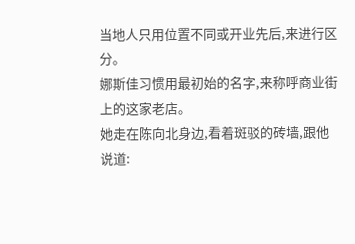当地人只用位置不同或开业先后,来进行区分。
娜斯佳习惯用最初始的名字,来称呼商业街上的这家老店。
她走在陈向北身边,看着斑驳的砖墙,跟他说道: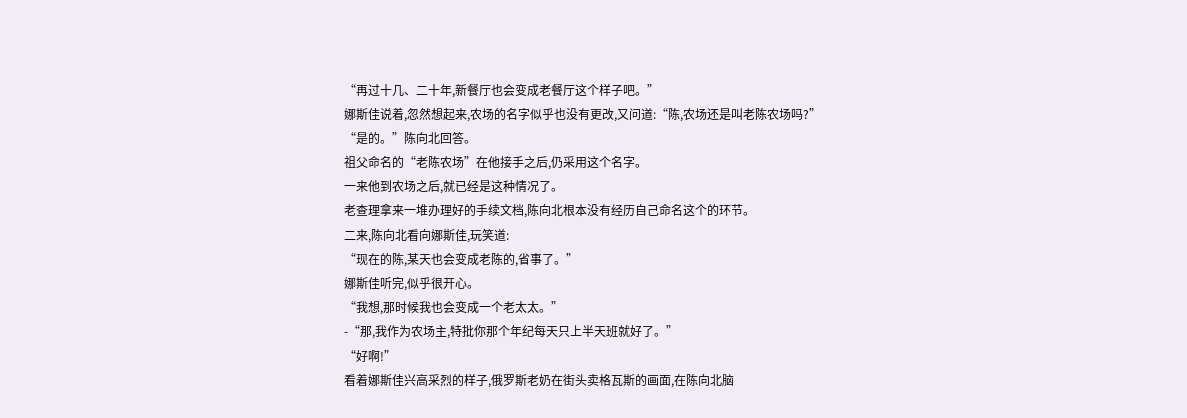“再过十几、二十年,新餐厅也会变成老餐厅这个样子吧。”
娜斯佳说着,忽然想起来,农场的名字似乎也没有更改,又问道:“陈,农场还是叫老陈农场吗?”
“是的。”陈向北回答。
祖父命名的“老陈农场”在他接手之后,仍采用这个名字。
一来他到农场之后,就已经是这种情况了。
老查理拿来一堆办理好的手续文档,陈向北根本没有经历自己命名这个的环节。
二来,陈向北看向娜斯佳,玩笑道:
“现在的陈,某天也会变成老陈的,省事了。”
娜斯佳听完,似乎很开心。
“我想,那时候我也会变成一个老太太。”
-“那,我作为农场主,特批你那个年纪每天只上半天班就好了。”
“好啊!”
看着娜斯佳兴高采烈的样子,俄罗斯老奶在街头卖格瓦斯的画面,在陈向北脑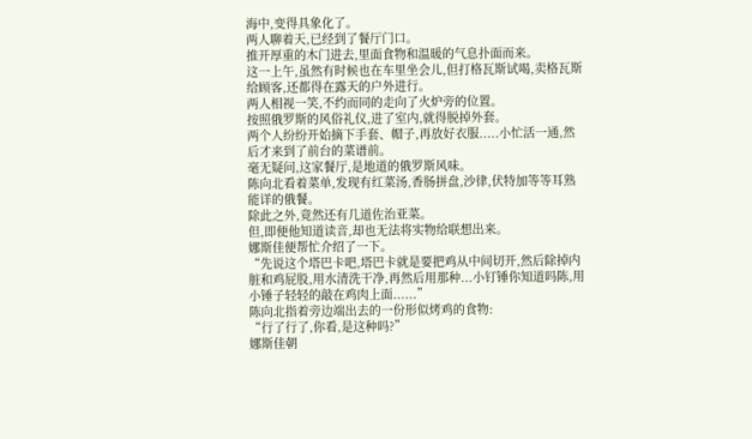海中,变得具象化了。
两人聊着天,已经到了餐厅门口。
推开厚重的木门进去,里面食物和温暖的气息扑面而来。
这一上午,虽然有时候也在车里坐会儿,但打格瓦斯试喝,卖格瓦斯给顾客,还都得在露天的户外进行。
两人相视一笑,不约而同的走向了火炉旁的位置。
按照俄罗斯的风俗礼仪,进了室内,就得脱掉外套。
两个人纷纷开始摘下手套、帽子,再放好衣服.....小忙活一通,然后才来到了前台的菜谱前。
毫无疑问,这家餐厅,是地道的俄罗斯风味。
陈向北看着菜单,发现有红菜汤,香肠拼盘,沙律,伏特加等等耳熟能详的俄餐。
除此之外,竟然还有几道佐治亚菜。
但,即便他知道读音,却也无法将实物给联想出来。
娜斯佳便帮忙介绍了一下。
“先说这个塔巴卡吧,塔巴卡就是要把鸡从中间切开,然后除掉内脏和鸡屁股,用水清洗干净,再然后用那种...小钉锤你知道吗陈,用小锤子轻轻的敲在鸡肉上面......”
陈向北指着旁边端出去的一份形似烤鸡的食物:
“行了行了,你看,是这种吗?”
娜斯佳朝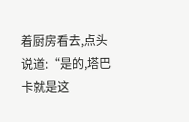着厨房看去,点头说道:“是的,塔巴卡就是这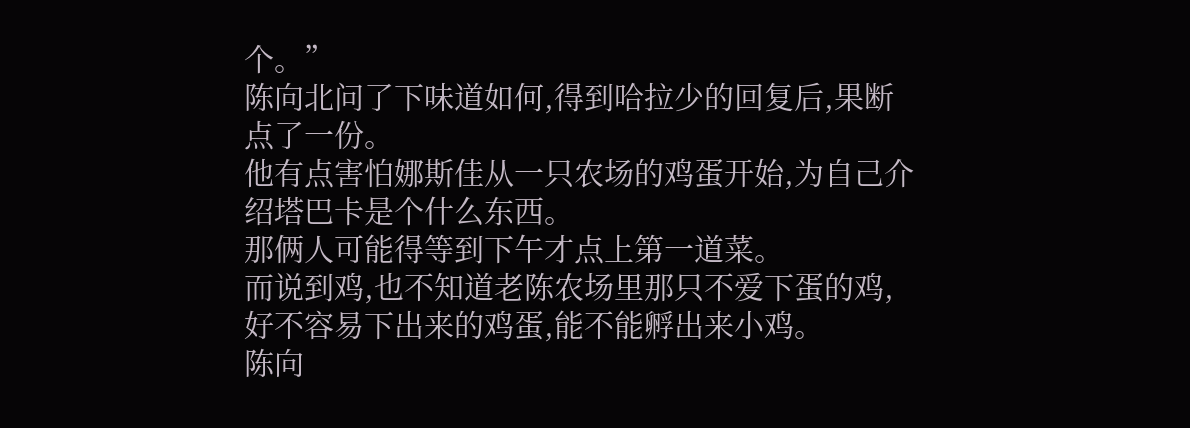个。”
陈向北问了下味道如何,得到哈拉少的回复后,果断点了一份。
他有点害怕娜斯佳从一只农场的鸡蛋开始,为自己介绍塔巴卡是个什么东西。
那俩人可能得等到下午才点上第一道菜。
而说到鸡,也不知道老陈农场里那只不爱下蛋的鸡,好不容易下出来的鸡蛋,能不能孵出来小鸡。
陈向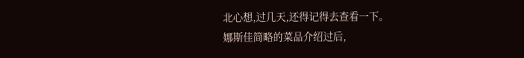北心想,过几天,还得记得去查看一下。
娜斯佳简略的菜品介绍过后,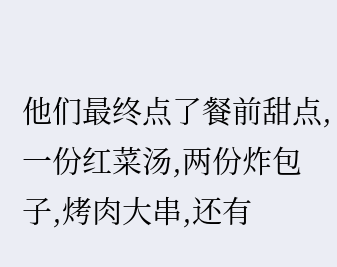他们最终点了餐前甜点,一份红菜汤,两份炸包子,烤肉大串,还有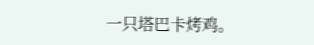一只塔巴卡烤鸡。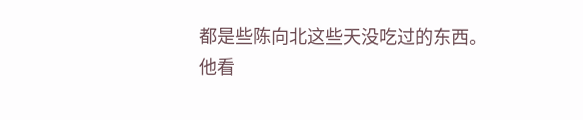都是些陈向北这些天没吃过的东西。
他看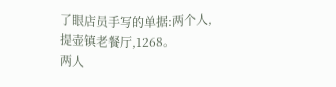了眼店员手写的单据:两个人,提壶镇老餐厅,1268。
两人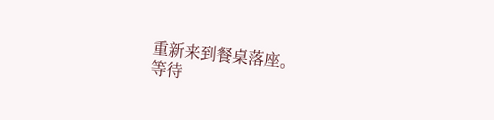重新来到餐桌落座。
等待